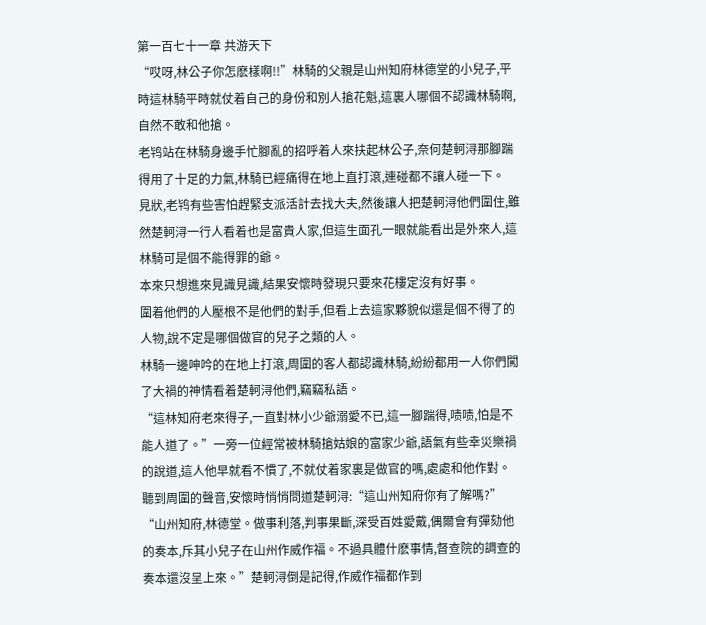第一百七十一章 共游天下
“哎呀,林公子你怎麽樣啊!!”林騎的父親是山州知府林德堂的小兒子,平時這林騎平時就仗着自己的身份和別人搶花魁,這裏人哪個不認識林騎啊,自然不敢和他搶。
老鸨站在林騎身邊手忙腳亂的招呼着人來扶起林公子,奈何楚軻浔那腳踹得用了十足的力氣,林騎已經痛得在地上直打滾,連碰都不讓人碰一下。
見狀,老鸨有些害怕趕緊支派活計去找大夫,然後讓人把楚軻浔他們圍住,雖然楚軻浔一行人看着也是富貴人家,但這生面孔一眼就能看出是外來人,這林騎可是個不能得罪的爺。
本來只想進來見識見識,結果安懷時發現只要來花樓定沒有好事。
圍着他們的人壓根不是他們的對手,但看上去這家夥貌似還是個不得了的人物,說不定是哪個做官的兒子之類的人。
林騎一邊呻吟的在地上打滾,周圍的客人都認識林騎,紛紛都用一人你們闖了大禍的神情看着楚軻浔他們,竊竊私語。
“這林知府老來得子,一直對林小少爺溺愛不已,這一腳踹得,啧啧,怕是不能人道了。”一旁一位經常被林騎搶姑娘的富家少爺,語氣有些幸災樂禍的說道,這人他早就看不慣了,不就仗着家裏是做官的嗎,處處和他作對。
聽到周圍的聲音,安懷時悄悄問道楚軻浔:“這山州知府你有了解嗎?”
“山州知府,林德堂。做事利落,判事果斷,深受百姓愛戴,偶爾會有彈劾他的奏本,斥其小兒子在山州作威作福。不過具體什麽事情,督查院的調查的奏本還沒呈上來。”楚軻浔倒是記得,作威作福都作到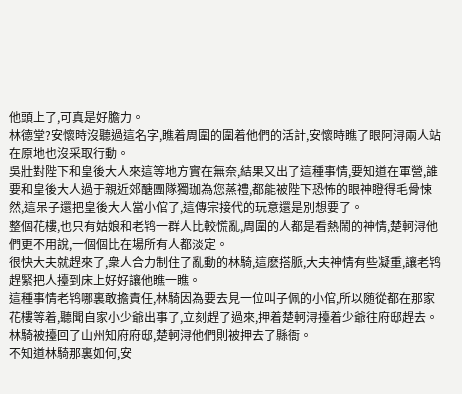他頭上了,可真是好膽力。
林德堂?安懷時沒聽過這名字,瞧着周圍的圍着他們的活計,安懷時瞧了眼阿浔兩人站在原地也沒采取行動。
吳壯對陛下和皇後大人來這等地方實在無奈,結果又出了這種事情,要知道在軍營,誰要和皇後大人過于親近郊醣團隊獨珈為您蒸禮,都能被陛下恐怖的眼神瞪得毛骨悚然,這呆子還把皇後大人當小倌了,這傳宗接代的玩意還是別想要了。
整個花樓,也只有姑娘和老鸨一群人比較慌亂,周圍的人都是看熱鬧的神情,楚軻浔他們更不用說,一個個比在場所有人都淡定。
很快大夫就趕來了,衆人合力制住了亂動的林騎,這麽搭脈,大夫神情有些凝重,讓老鸨趕緊把人擡到床上好好讓他瞧一瞧。
這種事情老鸨哪裏敢擔責任,林騎因為要去見一位叫子佩的小倌,所以随從都在那家花樓等着,聽聞自家小少爺出事了,立刻趕了過來,押着楚軻浔擡着少爺往府邸趕去。
林騎被擡回了山州知府府邸,楚軻浔他們則被押去了縣衙。
不知道林騎那裏如何,安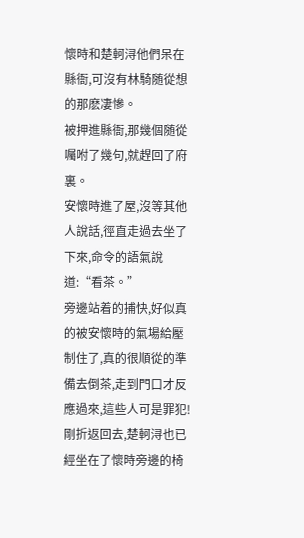懷時和楚軻浔他們呆在縣衙,可沒有林騎随從想的那麽凄慘。
被押進縣衙,那幾個随從囑咐了幾句,就趕回了府裏。
安懷時進了屋,沒等其他人說話,徑直走過去坐了下來,命令的語氣說道:“看茶。”
旁邊站着的捕快,好似真的被安懷時的氣場給壓制住了,真的很順從的準備去倒茶,走到門口才反應過來,這些人可是罪犯!
剛折返回去,楚軻浔也已經坐在了懷時旁邊的椅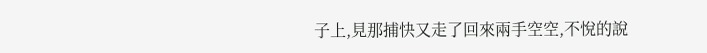子上,見那捕快又走了回來兩手空空,不悅的說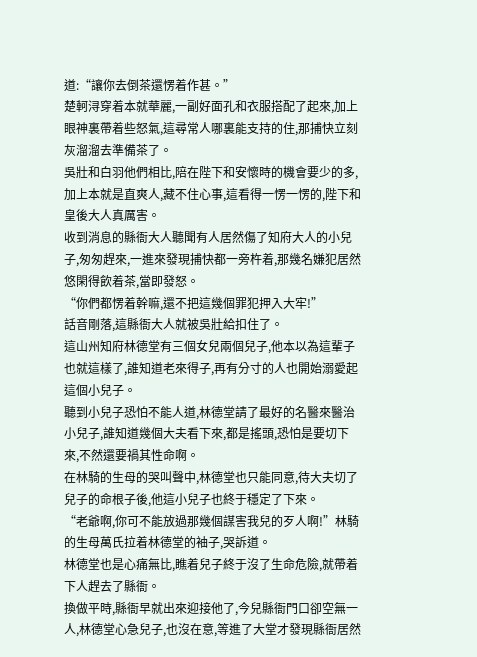道:“讓你去倒茶還愣着作甚。”
楚軻浔穿着本就華麗,一副好面孔和衣服搭配了起來,加上眼神裏帶着些怒氣,這尋常人哪裏能支持的住,那捕快立刻灰溜溜去準備茶了。
吳壯和白羽他們相比,陪在陛下和安懷時的機會要少的多,加上本就是直爽人,藏不住心事,這看得一愣一愣的,陛下和皇後大人真厲害。
收到消息的縣衙大人聽聞有人居然傷了知府大人的小兒子,匆匆趕來,一進來發現捕快都一旁杵着,那幾名嫌犯居然悠閑得飲着茶,當即發怒。
“你們都愣着幹嘛,還不把這幾個罪犯押入大牢!”
話音剛落,這縣衙大人就被吳壯給扣住了。
這山州知府林德堂有三個女兒兩個兒子,他本以為這輩子也就這樣了,誰知道老來得子,再有分寸的人也開始溺愛起這個小兒子。
聽到小兒子恐怕不能人道,林德堂請了最好的名醫來醫治小兒子,誰知道幾個大夫看下來,都是搖頭,恐怕是要切下來,不然還要禍其性命啊。
在林騎的生母的哭叫聲中,林德堂也只能同意,待大夫切了兒子的命根子後,他這小兒子也終于穩定了下來。
“老爺啊,你可不能放過那幾個謀害我兒的歹人啊!”林騎的生母萬氏拉着林德堂的袖子,哭訴道。
林德堂也是心痛無比,瞧着兒子終于沒了生命危險,就帶着下人趕去了縣衙。
換做平時,縣衙早就出來迎接他了,今兒縣衙門口卻空無一人,林德堂心急兒子,也沒在意,等進了大堂才發現縣衙居然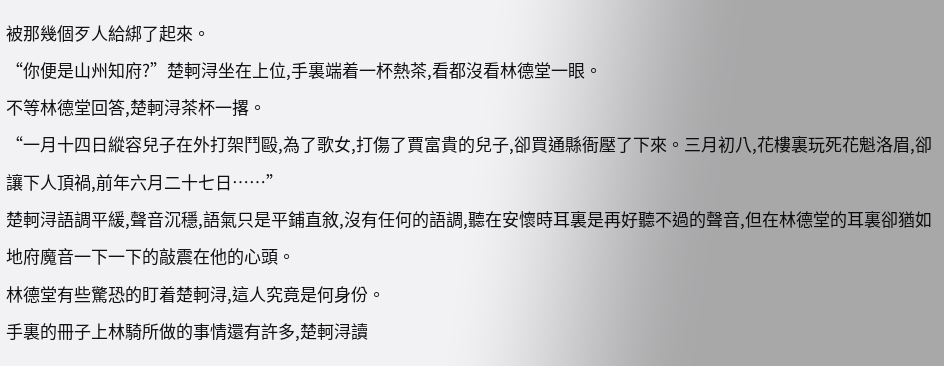被那幾個歹人給綁了起來。
“你便是山州知府?”楚軻浔坐在上位,手裏端着一杯熱茶,看都沒看林德堂一眼。
不等林德堂回答,楚軻浔茶杯一撂。
“一月十四日縱容兒子在外打架鬥毆,為了歌女,打傷了賈富貴的兒子,卻買通縣衙壓了下來。三月初八,花樓裏玩死花魁洛眉,卻讓下人頂禍,前年六月二十七日……”
楚軻浔語調平緩,聲音沉穩,語氣只是平鋪直敘,沒有任何的語調,聽在安懷時耳裏是再好聽不過的聲音,但在林德堂的耳裏卻猶如地府魔音一下一下的敲震在他的心頭。
林德堂有些驚恐的盯着楚軻浔,這人究竟是何身份。
手裏的冊子上林騎所做的事情還有許多,楚軻浔讀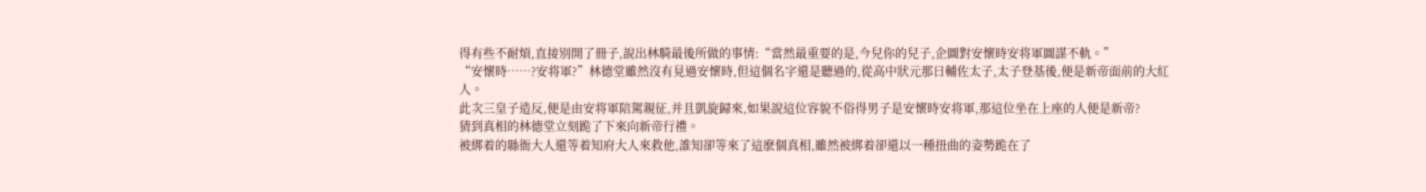得有些不耐煩,直接別開了冊子,說出林騎最後所做的事情:“當然最重要的是,今兒你的兒子,企圖對安懷時安将軍圖謀不軌。”
“安懷時……?安将軍?”林德堂雖然沒有見過安懷時,但這個名字還是聽過的,從高中狀元那日輔佐太子,太子登基後,便是新帝面前的大紅人。
此次三皇子造反,便是由安将軍陪駕親征,并且凱旋歸來,如果說這位容貌不俗得男子是安懷時安将軍,那這位坐在上座的人便是新帝?
猜到真相的林德堂立刻跪了下來向新帝行禮。
被綁着的縣衙大人還等着知府大人來救他,誰知卻等來了這麽個真相,雖然被綁着卻還以一種扭曲的姿勢跪在了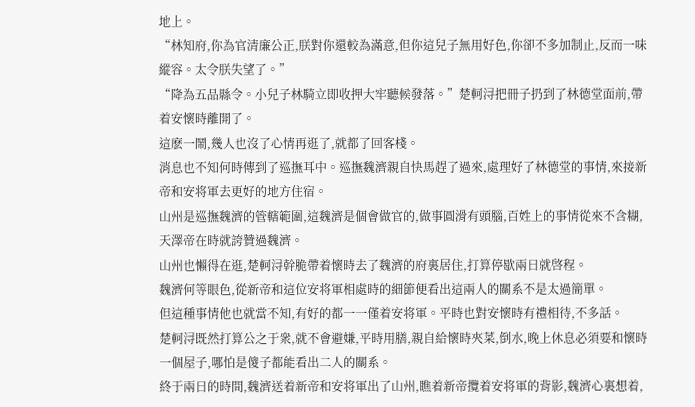地上。
“林知府,你為官清廉公正,朕對你還較為滿意,但你這兒子無用好色,你卻不多加制止,反而一味縱容。太令朕失望了。”
“降為五品縣令。小兒子林騎立即收押大牢聽候發落。”楚軻浔把冊子扔到了林德堂面前,帶着安懷時離開了。
這麽一鬧,幾人也沒了心情再逛了,就都了回客棧。
消息也不知何時傳到了巡撫耳中。巡撫魏濟親自快馬趕了過來,處理好了林德堂的事情,來接新帝和安将軍去更好的地方住宿。
山州是巡撫魏濟的管轄範圍,這魏濟是個會做官的,做事圓滑有頭腦,百姓上的事情從來不含糊,天澤帝在時就誇贊過魏濟。
山州也懶得在逛,楚軻浔幹脆帶着懷時去了魏濟的府裏居住,打算停歇兩日就啓程。
魏濟何等眼色,從新帝和這位安将軍相處時的細節便看出這兩人的關系不是太過簡單。
但這種事情他也就當不知,有好的都一一僅着安将軍。平時也對安懷時有禮相待,不多話。
楚軻浔既然打算公之于衆,就不會避嫌,平時用膳,親自給懷時夾菜,倒水,晚上休息必須要和懷時一個屋子,哪怕是傻子都能看出二人的關系。
終于兩日的時間,魏濟送着新帝和安将軍出了山州,瞧着新帝攬着安将軍的背影,魏濟心裏想着,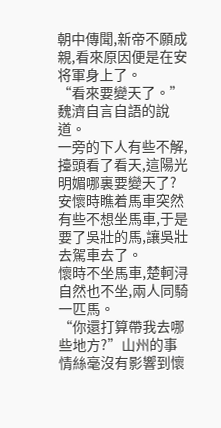朝中傳聞,新帝不願成親,看來原因便是在安将軍身上了。
“看來要變天了。”魏濟自言自語的說道。
一旁的下人有些不解,擡頭看了看天,這陽光明媚哪裏要變天了?
安懷時瞧着馬車突然有些不想坐馬車,于是要了吳壯的馬,讓吳壯去駕車去了。
懷時不坐馬車,楚軻浔自然也不坐,兩人同騎一匹馬。
“你還打算帶我去哪些地方?”山州的事情絲毫沒有影響到懷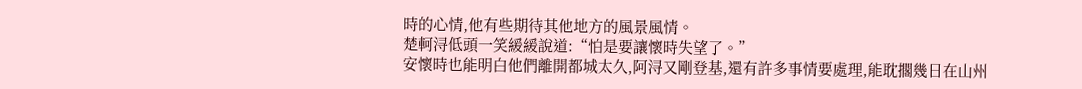時的心情,他有些期待其他地方的風景風情。
楚軻浔低頭一笑緩緩說道:“怕是要讓懷時失望了。”
安懷時也能明白他們離開都城太久,阿浔又剛登基,還有許多事情要處理,能耽擱幾日在山州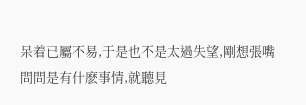呆着已屬不易,于是也不是太過失望,剛想張嘴問問是有什麽事情,就聽見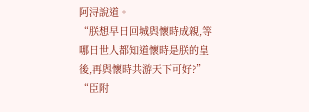阿浔說道。
“朕想早日回城與懷時成親,等哪日世人都知道懷時是朕的皇後,再與懷時共游天下可好?”
“臣附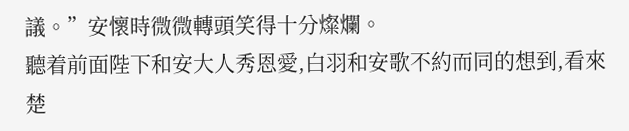議。”安懷時微微轉頭笑得十分燦爛。
聽着前面陛下和安大人秀恩愛,白羽和安歌不約而同的想到,看來楚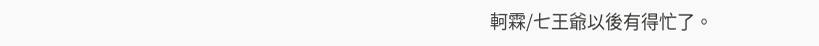軻霖/七王爺以後有得忙了。